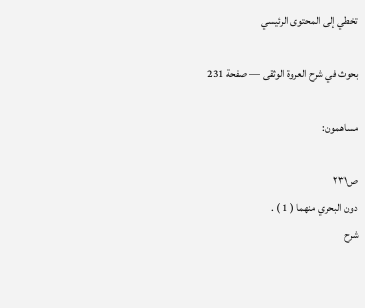تخطي إلى المحتوى الرئيسي

بحوث في شرح العروة الوثقى — صفحة 231

مساهمون:

ص٢٣١
دون البحري منهما ( 1 ) .
شرح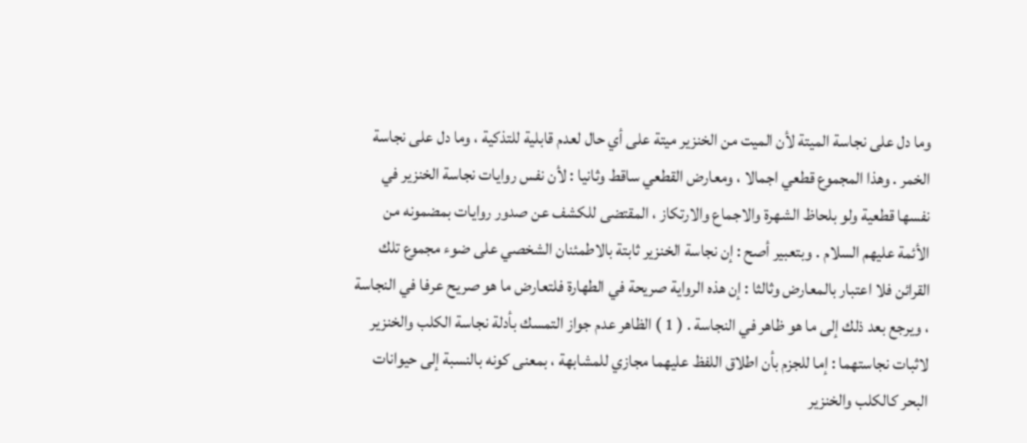وما دل على نجاسة الميتة لأن الميت من الخنزير ميتة على أي حال لعدم قابلية للتذكية ، وما دل على نجاسة الخمر . وهذا المجموع قطعي اجمالا ، ومعارض القطعي ساقط وثانيا : لأن نفس روايات نجاسة الخنزير في نفسها قطعية ولو بلحاظ الشهرة والاجماع والارتكاز ، المقتضى للكشف عن صدور روايات بمضمونه من الأئمة عليهم السلام . وبتعبير أصح : إن نجاسة الخنزير ثابتة بالاطمئنان الشخصي على ضوء مجموع تلك القرائن فلا اعتبار بالمعارض وثالثا : إن هذه الرواية صريحة في الطهارة فلتعارض ما هو صريح عرفا في النجاسة ، ويرجع بعد ذلك إلى ما هو ظاهر في النجاسة . ( 1 ) الظاهر عدم جواز التمسك بأدلة نجاسة الكلب والخنزير لاثبات نجاستهما : إما للجزم بأن اطلاق اللفظ عليهما مجازي للمشابهة ، بمعنى كونه بالنسبة إلى حيوانات البحر كالكلب والخنزير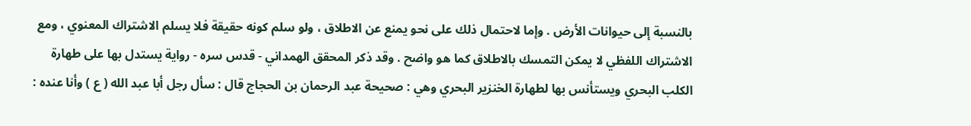بالنسبة إلى حيوانات الأرض . وإما لاحتمال ذلك على نحو يمنع عن الاطلاق ، ولو سلم كونه حقيقة فلا يسلم الاشتراك المعنوي ، ومع الاشتراك اللفظي لا يمكن التمسك بالاطلاق كما هو واضح . وقد ذكر المحقق الهمداني - قدس سره - رواية يستدل بها على طهارة الكلب البحري ويستأنس بها لطهارة الخنزير البحري وهي : صحيحة عبد الرحمان بن الحجاج قال : سأل رجل أبا عبد الله ( ع ) وأنا عنده :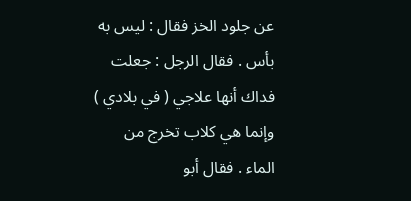عن جلود الخز فقال : ليس به بأس . فقال الرجل : جعلت فداك أنها علاجي ( في بلادي ) وإنما هي كلاب تخرج من الماء . فقال أبو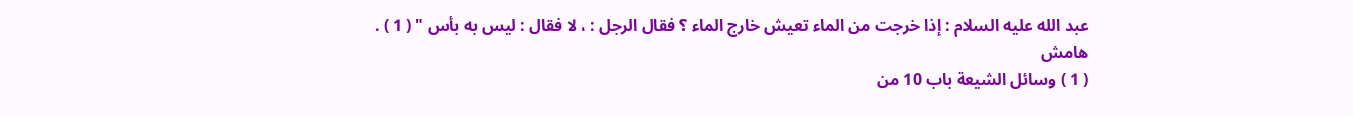عبد الله عليه السلام : إذا خرجت من الماء تعيش خارج الماء ؟ فقال الرجل : ، لا فقال : ليس به بأس " ( 1 ) .
هامش
( 1 ) وسائل الشيعة باب 10 من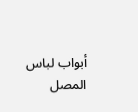أبواب لباس المصل